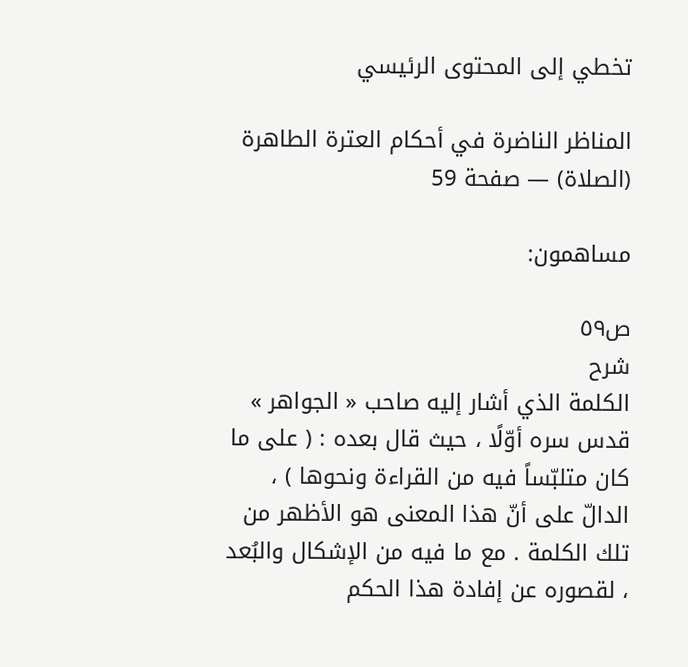تخطي إلى المحتوى الرئيسي

المناظر الناضرة في أحكام العترة الطاهرة (الصلاة) — صفحة 59

مساهمون:

ص٥٩
شرح
الكلمة الذي أشار إليه صاحب « الجواهر » قدس سره أوّلًا ، حيث قال بعده : ( على ما كان متلبّساً فيه من القراءة ونحوها ) ، الدالّ على أنّ هذا المعنى هو الأظهر من تلك الكلمة . مع ما فيه من الإشكال والبُعد ، لقصوره عن إفادة هذا الحكم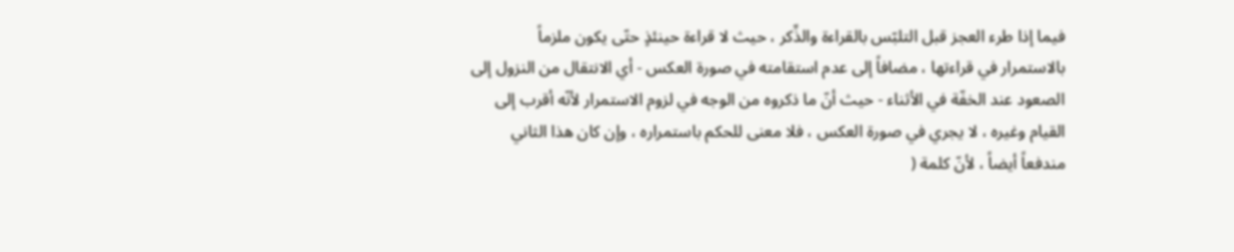فيما إذا طرء العجز قبل التلبّس بالقراءة والذِّكر ، حيث لا قراءة حينئذٍ حتّى يكون ملزماً بالاستمرار في قراءتها ، مضافاً إلى عدم استقامته في صورة العكس - أي الانتقال من النزول إلى الصعود عند الخفّة في الأثناء - حيث أنّ ما ذكروه من الوجه في لزوم الاستمرار لأنّه أقرب إلى القيام وغيره ، لا يجري في صورة العكس ، فلا معنى للحكم باستمراره ، وإن كان هذا الثاني مندفعاً أيضاً ، لأنّ كلمة (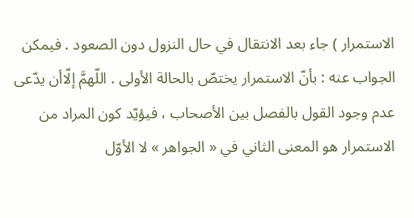الاستمرار ) جاء بعد الانتقال في حال النزول دون الصعود . فيمكن الجواب عنه : بأنّ الاستمرار يختصّ بالحالة الأولى . اللّهمَّ إلّاأن يدّعى عدم وجود القول بالفصل بين الأصحاب ، فيؤيّد كون المراد من الاستمرار هو المعنى الثاني في « الجواهر » لا الأوّل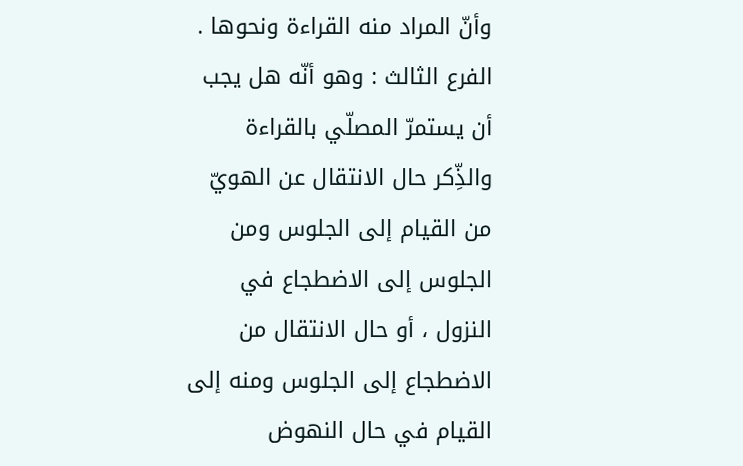وأنّ المراد منه القراءة ونحوها . الفرع الثالث : وهو أنّه هل يجب أن يستمرّ المصلّي بالقراءة والذِّكر حال الانتقال عن الهويّ من القيام إلى الجلوس ومن الجلوس إلى الاضطجاع في النزول ، أو حال الانتقال من الاضطجاع إلى الجلوس ومنه إلى القيام في حال النهوض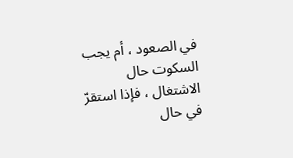في الصعود ، أم يجب السكوت حال الاشتغال ، فإذا استقرّ في حال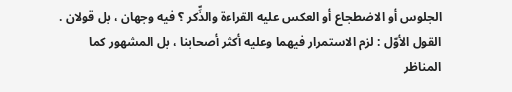الجلوس أو الاضطجاع أو العكس عليه القراءة والذِّكر ؟ فيه وجهان ، بل قولان . القول الأوّل : لزم الاستمرار فيهما وعليه أكثر أصحابنا ، بل المشهور كما
المناظر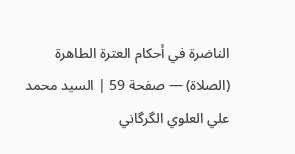الناضرة في أحكام العترة الطاهرة (الصلاة) — صفحة 59 | السيد محمد علي العلوي الگرگاني